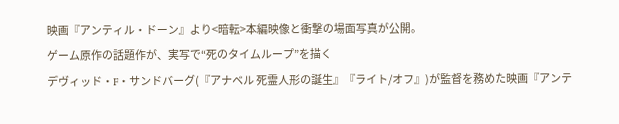映画『アンティル・ドーン』より<暗転>本編映像と衝撃の場面写真が公開。
ゲーム原作の話題作が、実写で“死のタイムループ”を描く
デヴィッド・F・サンドバーグ(『アナベル 死霊人形の誕生』『ライト/オフ』)が監督を務めた映画『アンテ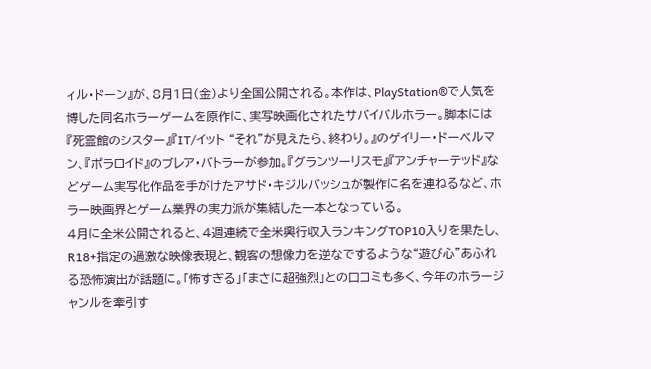ィル・ドーン』が、8月1日(金)より全国公開される。本作は、PlayStation®で人気を博した同名ホラーゲームを原作に、実写映画化されたサバイバルホラー。脚本には『死霊館のシスター』『IT/イット “それ”が見えたら、終わり。』のゲイリー・ドーベルマン、『ポラロイド』のブレア・バトラーが参加。『グランツーリスモ』『アンチャーテッド』などゲーム実写化作品を手がけたアサド・キジルバッシュが製作に名を連ねるなど、ホラー映画界とゲーム業界の実力派が集結した一本となっている。
4月に全米公開されると、4週連続で全米興行収入ランキングTOP10入りを果たし、R18+指定の過激な映像表現と、観客の想像力を逆なでするような“遊び心”あふれる恐怖演出が話題に。「怖すぎる」「まさに超強烈」との口コミも多く、今年のホラージャンルを牽引す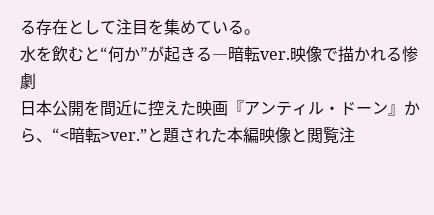る存在として注目を集めている。
水を飲むと“何か”が起きる―暗転ver.映像で描かれる惨劇
日本公開を間近に控えた映画『アンティル・ドーン』から、“<暗転>ver.”と題された本編映像と閲覧注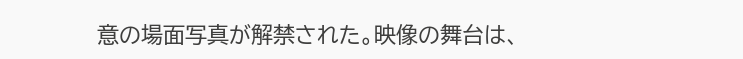意の場面写真が解禁された。映像の舞台は、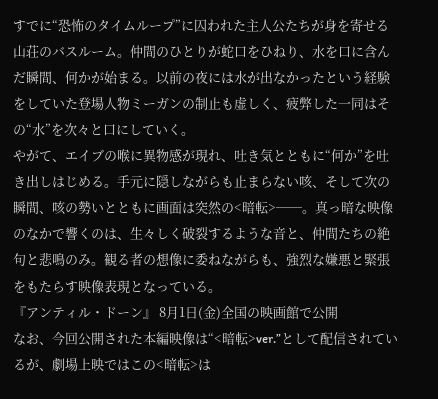すでに“恐怖のタイムループ”に囚われた主人公たちが身を寄せる山荘のバスルーム。仲間のひとりが蛇口をひねり、水を口に含んだ瞬間、何かが始まる。以前の夜には水が出なかったという経験をしていた登場人物ミーガンの制止も虚しく、疲弊した一同はその“水”を次々と口にしていく。
やがて、エイブの喉に異物感が現れ、吐き気とともに“何か”を吐き出しはじめる。手元に隠しながらも止まらない咳、そして次の瞬間、咳の勢いとともに画面は突然の<暗転>──。真っ暗な映像のなかで響くのは、生々しく破裂するような音と、仲間たちの絶句と悲鳴のみ。観る者の想像に委ねながらも、強烈な嫌悪と緊張をもたらす映像表現となっている。
『アンティル・ドーン』 8月1日(金)全国の映画館で公開
なお、今回公開された本編映像は“<暗転>ver.”として配信されているが、劇場上映ではこの<暗転>は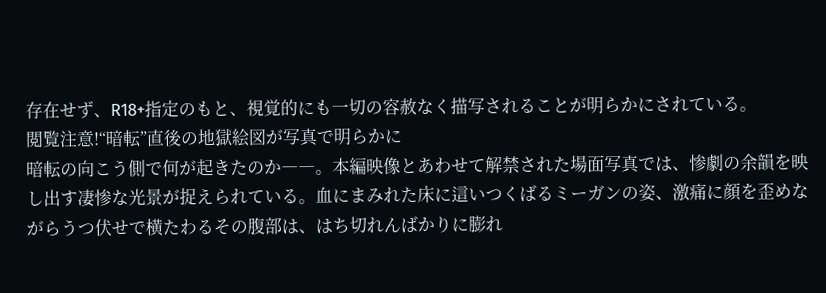存在せず、R18+指定のもと、視覚的にも一切の容赦なく描写されることが明らかにされている。
閲覧注意!“暗転”直後の地獄絵図が写真で明らかに
暗転の向こう側で何が起きたのか――。本編映像とあわせて解禁された場面写真では、惨劇の余韻を映し出す凄惨な光景が捉えられている。血にまみれた床に這いつくばるミーガンの姿、激痛に顔を歪めながらうつ伏せで横たわるその腹部は、はち切れんばかりに膨れ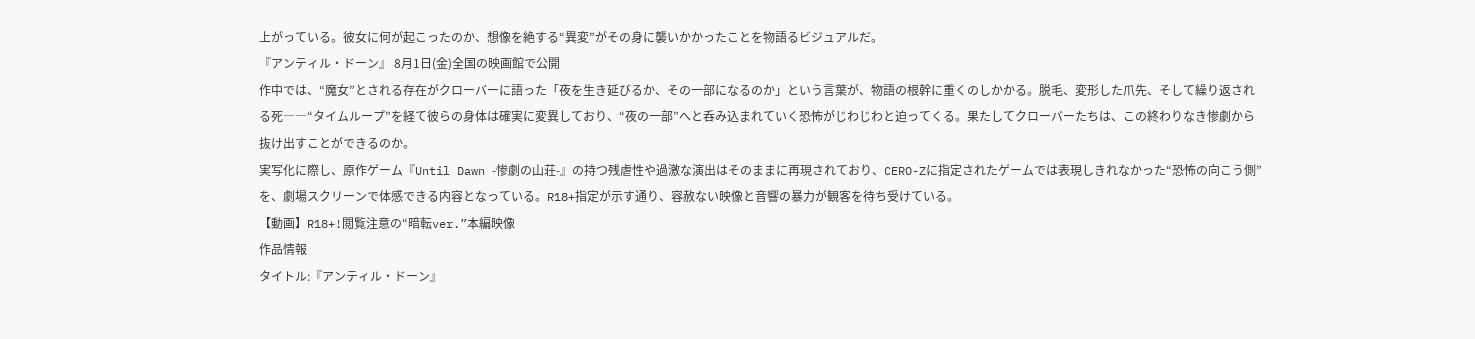上がっている。彼女に何が起こったのか、想像を絶する“異変”がその身に襲いかかったことを物語るビジュアルだ。
『アンティル・ドーン』 8月1日(金)全国の映画館で公開
作中では、“魔女”とされる存在がクローバーに語った「夜を生き延びるか、その一部になるのか」という言葉が、物語の根幹に重くのしかかる。脱毛、変形した爪先、そして繰り返される死――“タイムループ”を経て彼らの身体は確実に変異しており、“夜の一部”へと呑み込まれていく恐怖がじわじわと迫ってくる。果たしてクローバーたちは、この終わりなき惨劇から抜け出すことができるのか。
実写化に際し、原作ゲーム『Until Dawn -惨劇の山荘-』の持つ残虐性や過激な演出はそのままに再現されており、CERO-Zに指定されたゲームでは表現しきれなかった“恐怖の向こう側”を、劇場スクリーンで体感できる内容となっている。R18+指定が示す通り、容赦ない映像と音響の暴力が観客を待ち受けている。
【動画】R18+!閲覧注意の“暗転ver.”本編映像
作品情報
タイトル:『アンティル・ドーン』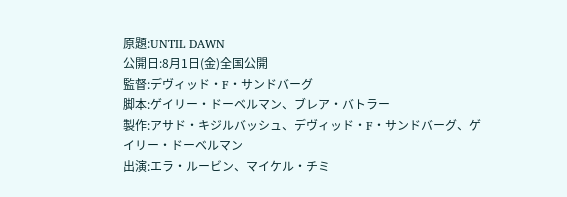原題:UNTIL DAWN
公開日:8月1日(金)全国公開
監督:デヴィッド・F・サンドバーグ
脚本:ゲイリー・ドーベルマン、ブレア・バトラー
製作:アサド・キジルバッシュ、デヴィッド・F・サンドバーグ、ゲイリー・ドーベルマン
出演:エラ・ルービン、マイケル・チミ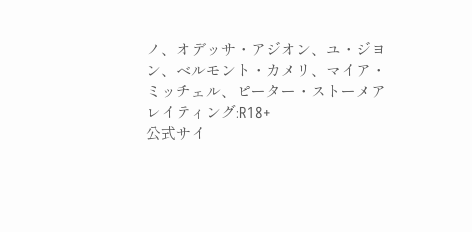ノ、オデッサ・アジオン、ユ・ジヨン、ベルモント・カメリ、マイア・ミッチェル、ピーター・ストーメア
レイティング:R18+
公式サイ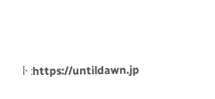ト:https://untildawn.jp